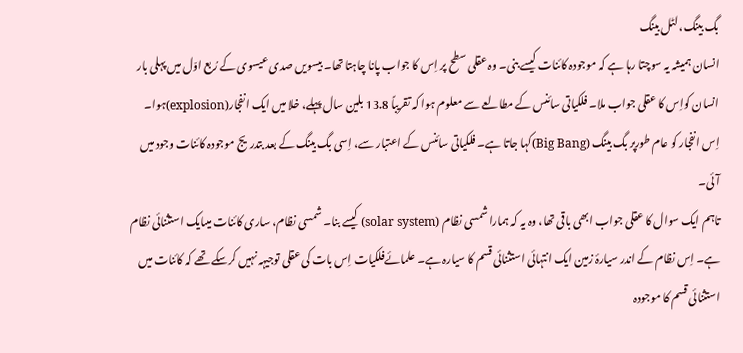بگ بینگ، لٹل بینگ
انسان ہمیشہ یہ سوچتا رہا ہے کہ موجودہ کائنات کیسے بنی۔ وہ عقلی سطح پر اِس کا جواب پانا چاہتا تھا۔ بیسویں صدی عیسوی کے رُبع اوّل میں پہلی بار انسان کواِس کا عقلی جواب ملا۔ فلکیاتی سائنس کے مطالعے سے معلوم ہوا کہ تقریباً 13.8 بلین سال پہلے، خلا میں ایک انفجار(explosion)ہوا۔ اِس انفجار کو عام طورپر بگ بینگ (Big Bang)کہا جاتا ہے۔ فلکیاتی سائنس کے اعتبار سے، اِسی بگ بینگ کے بعد بتدریج موجودہ کائنات وجود میں آئی۔
تاہم ایک سوال کا عقلی جواب ابھی باقی تھا، وہ یہ کہ ہمارا شمسی نظام (solar system) کیسے بنا۔ شمسی نظام، ساری کائنات میںایک استثنائی نظام ہے۔ اِس نظام کے اندر سیارۂ زمین ایک انتہائی استثنائی قسم کا سیارہ ہے۔ علمائےفلکیات اِس بات کی عقلی توجیہہ نہیں کرسکے تھے کہ کائنات میں استثنائی قسم کا موجودہ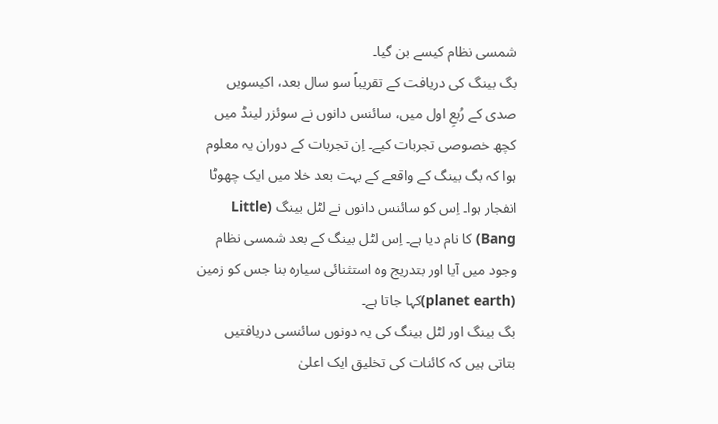شمسی نظام کیسے بن گیا۔
بگ بینگ کی دریافت کے تقریباً سو سال بعد، اکیسویں صدی کے رُبعِ اول میں، سائنس دانوں نے سوئزر لینڈ میں کچھ خصوصی تجربات کیے۔ اِن تجربات کے دوران یہ معلوم ہوا کہ بگ بینگ کے واقعے کے بہت بعد خلا میں ایک چھوٹا انفجار ہوا۔ اِس کو سائنس دانوں نے لٹل بینگ (Little Bang) کا نام دیا ہے۔ اِس لٹل بینگ کے بعد شمسی نظام وجود میں آیا اور بتدریج وہ استثنائی سیارہ بنا جس کو زمین (planet earth)کہا جاتا ہے۔
بگ بینگ اور لٹل بینگ کی یہ دونوں سائنسی دریافتیں بتاتی ہیں کہ کائنات کی تخلیق ایک اعلیٰ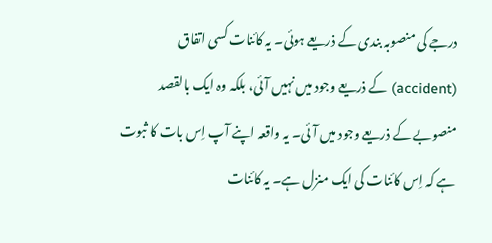درجے کی منصوبہ بندی کے ذریعے ہوئی۔ یہ کائنات کسی اتفاق (accident) کے ذریعے وجود میں نہیں آئی، بلکہ وہ ایک بالقصد منصوبے کے ذریعے وجود میں آئی۔ یہ واقعہ اپنے آپ اِس بات کا ثبوت ہے کہ اِس کائنات کی ایک منزل ہے۔ یہ کائنات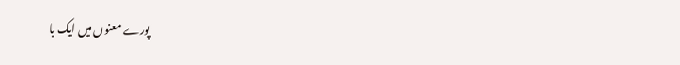پورے معنوں میں ایک با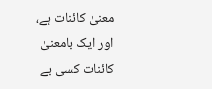معنیٰ کائنات ہے، اور ایک بامعنیٰ کائنات کسی بے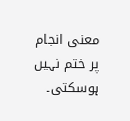معنی انجام پر ختم نہیں ہوسکتی۔